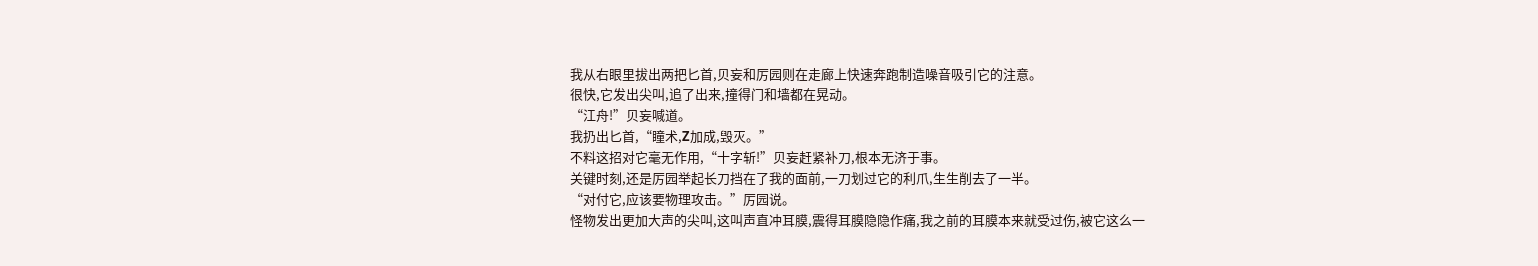我从右眼里拔出两把匕首,贝妄和厉园则在走廊上快速奔跑制造噪音吸引它的注意。
很快,它发出尖叫,追了出来,撞得门和墙都在晃动。
“江舟!”贝妄喊道。
我扔出匕首,“瞳术,Z加成,毁灭。”
不料这招对它毫无作用,“十字斩!”贝妄赶紧补刀,根本无济于事。
关键时刻,还是厉园举起长刀挡在了我的面前,一刀划过它的利爪,生生削去了一半。
“对付它,应该要物理攻击。”厉园说。
怪物发出更加大声的尖叫,这叫声直冲耳膜,震得耳膜隐隐作痛,我之前的耳膜本来就受过伤,被它这么一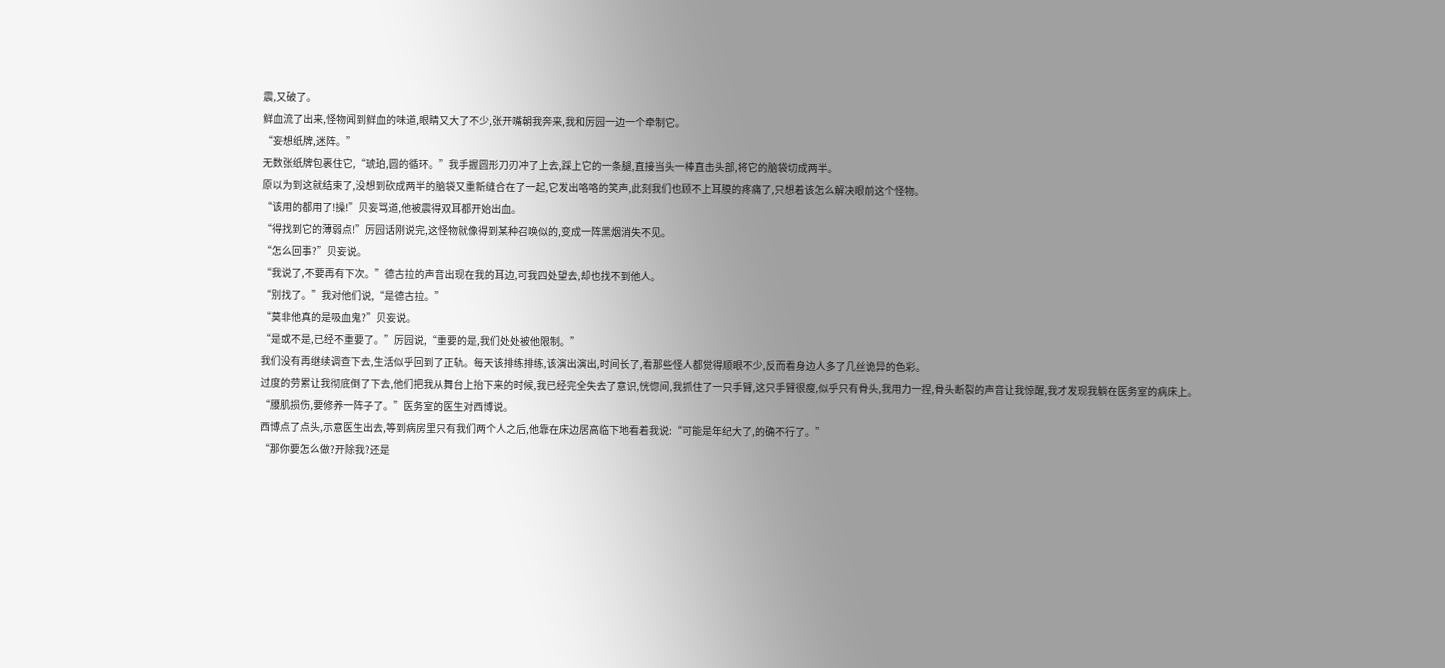震,又破了。
鲜血流了出来,怪物闻到鲜血的味道,眼睛又大了不少,张开嘴朝我奔来,我和厉园一边一个牵制它。
“妄想纸牌,迷阵。”
无数张纸牌包裹住它,“琥珀,圆的循环。”我手握圆形刀刃冲了上去,踩上它的一条腿,直接当头一棒直击头部,将它的脑袋切成两半。
原以为到这就结束了,没想到砍成两半的脑袋又重新缝合在了一起,它发出咯咯的笑声,此刻我们也顾不上耳膜的疼痛了,只想着该怎么解决眼前这个怪物。
“该用的都用了!操!”贝妄骂道,他被震得双耳都开始出血。
“得找到它的薄弱点!”厉园话刚说完,这怪物就像得到某种召唤似的,变成一阵黑烟消失不见。
“怎么回事?”贝妄说。
“我说了,不要再有下次。”德古拉的声音出现在我的耳边,可我四处望去,却也找不到他人。
“别找了。”我对他们说,“是德古拉。”
“莫非他真的是吸血鬼?”贝妄说。
“是或不是,已经不重要了。”厉园说,“重要的是,我们处处被他限制。”
我们没有再继续调查下去,生活似乎回到了正轨。每天该排练排练,该演出演出,时间长了,看那些怪人都觉得顺眼不少,反而看身边人多了几丝诡异的色彩。
过度的劳累让我彻底倒了下去,他们把我从舞台上抬下来的时候,我已经完全失去了意识,恍惚间,我抓住了一只手臂,这只手臂很瘦,似乎只有骨头,我用力一捏,骨头断裂的声音让我惊醒,我才发现我躺在医务室的病床上。
“腰肌损伤,要修养一阵子了。”医务室的医生对西博说。
西博点了点头,示意医生出去,等到病房里只有我们两个人之后,他靠在床边居高临下地看着我说:“可能是年纪大了,的确不行了。”
“那你要怎么做?开除我?还是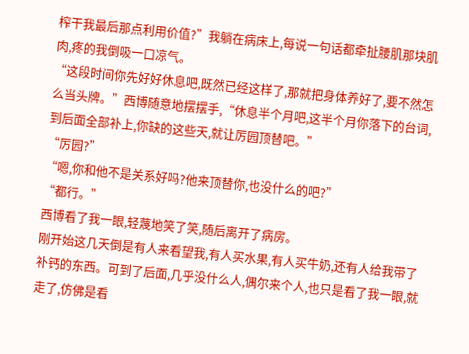榨干我最后那点利用价值?”我躺在病床上,每说一句话都牵扯腰肌那块肌肉,疼的我倒吸一口凉气。
“这段时间你先好好休息吧,既然已经这样了,那就把身体养好了,要不然怎么当头牌。”西博随意地摆摆手,“休息半个月吧,这半个月你落下的台词,到后面全部补上,你缺的这些天,就让厉园顶替吧。”
“厉园?”
“嗯,你和他不是关系好吗?他来顶替你,也没什么的吧?”
“都行。”
西博看了我一眼,轻蔑地笑了笑,随后离开了病房。
刚开始这几天倒是有人来看望我,有人买水果,有人买牛奶,还有人给我带了补钙的东西。可到了后面,几乎没什么人,偶尔来个人,也只是看了我一眼,就走了,仿佛是看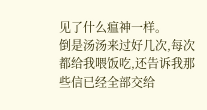见了什么瘟神一样。
倒是汤汤来过好几次,每次都给我喂饭吃,还告诉我那些信已经全部交给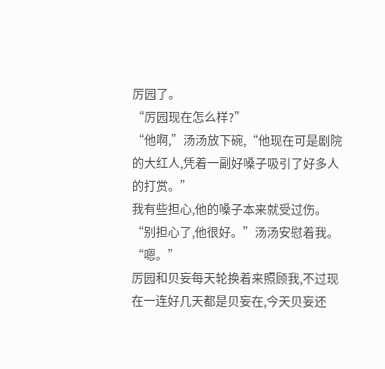厉园了。
“厉园现在怎么样?”
“他啊,”汤汤放下碗,“他现在可是剧院的大红人,凭着一副好嗓子吸引了好多人的打赏。”
我有些担心,他的嗓子本来就受过伤。
“别担心了,他很好。”汤汤安慰着我。
“嗯。”
厉园和贝妄每天轮换着来照顾我,不过现在一连好几天都是贝妄在,今天贝妄还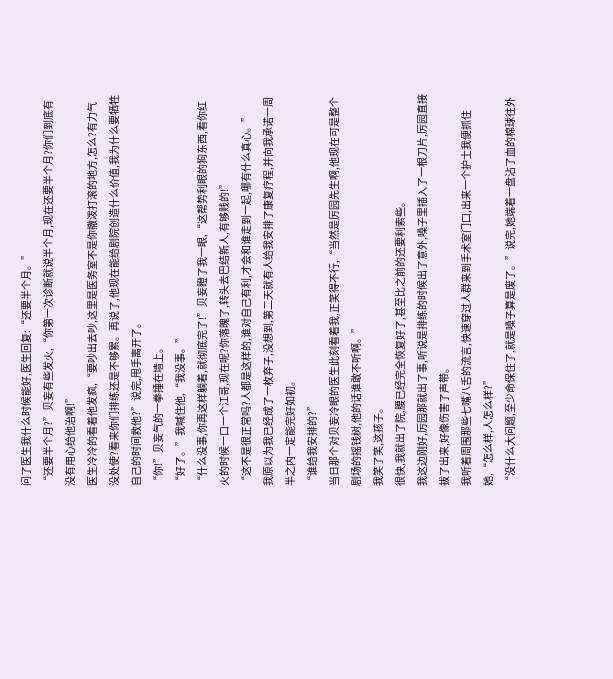问了医生我什么时候能好,医生回复:“还要半个月。”
“还要半个月?”贝妄有些发火,“你第一次诊断就说半个月,现在还要半个月?你们到底有没有用心给他治啊!”
医生冷冷的看着他发疯,“要吵出去吵,这里是医务室不是你撒泼打滚的地方,怎么?有力气没处使?看来你们排练还是不够累。再说了,他现在能给剧院创造什么价值,我为什么要牺牲自己的时间救他?”说完,甩手离开了。
“你!”贝妄气的一拳捶在墙上。
“好了。”我喊住他,“我没事。”
“什么没事,你再这样躺着,就彻底完了!”贝妄瞪了我一眼,“这帮势利眼的狗东西,看你红火的时候一口一个江哥,现在呢?你落魄了,转头去巴结新人,有够贱的!”
“这不是很正常吗?人都是这样的,谁对自己有利,才会和谁走到一起,哪有什么真心。”
我原以为我已经成了一枚弃子,没想到,第二天就有人给我安排了康复疗程,并向我承诺一周半之内一定能完好如初。
“谁给我安排的?”
当日那个对贝妄冷眼的医生此刻看着我,正笑得不行,“当然是厉园先生啊,他现在可是整个剧场的摇钱树,他的话谁敢不听啊。”
我笑了笑,这孩子。
很快,我就出了院,腰已经完全恢复好了,甚至比之前的还要利索些。
我这边刚好,厉园那就出了事,听说是排练的时候出了意外,嗓子里插入了一根刀片,厉园直接拔了出来,好像伤害了声带。
我听着周围那些七嘴八舌的流言,快速穿过人群来到手术室门口,出来一个护士我便抓住她,“怎么样,人怎么样?”
“没什么大问题,至少命保住了,就是嗓子算是废了。”说完,她端着一盘沾了血的棉球往外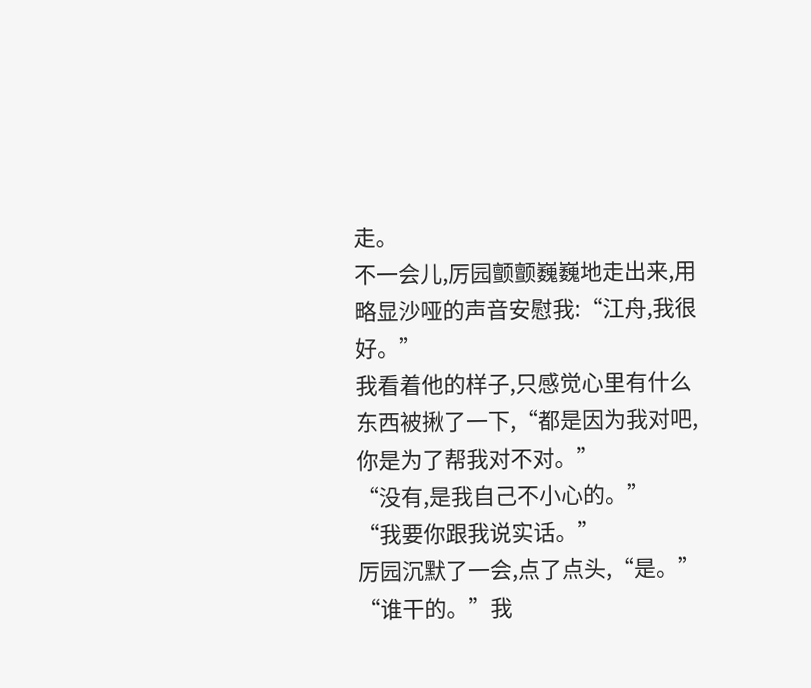走。
不一会儿,厉园颤颤巍巍地走出来,用略显沙哑的声音安慰我:“江舟,我很好。”
我看着他的样子,只感觉心里有什么东西被揪了一下,“都是因为我对吧,你是为了帮我对不对。”
“没有,是我自己不小心的。”
“我要你跟我说实话。”
厉园沉默了一会,点了点头,“是。”
“谁干的。”我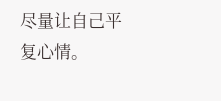尽量让自己平复心情。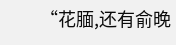“花腼,还有俞晚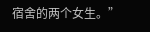宿舍的两个女生。”